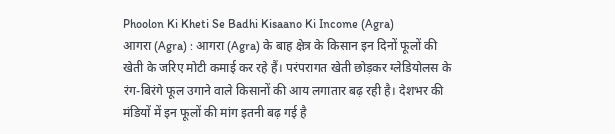Phoolon Ki Kheti Se Badhi Kisaano Ki Income (Agra)
आगरा (Agra) : आगरा (Agra) के बाह क्षेत्र के किसान इन दिनों फूलों की खेती के जरिए मोटी कमाई कर रहे हैं। परंपरागत खेती छोड़कर ग्लेडियोलस के रंग-बिरंगे फूल उगाने वाले किसानों की आय लगातार बढ़ रही है। देशभर की मंडियों में इन फूलों की मांग इतनी बढ़ गई है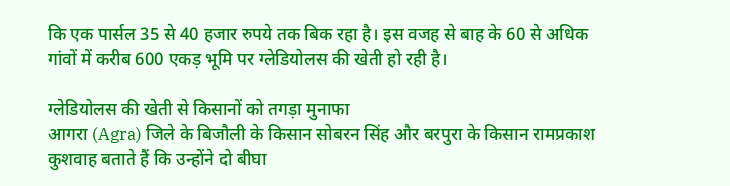कि एक पार्सल 35 से 40 हजार रुपये तक बिक रहा है। इस वजह से बाह के 60 से अधिक गांवों में करीब 600 एकड़ भूमि पर ग्लेडियोलस की खेती हो रही है।

ग्लेडियोलस की खेती से किसानों को तगड़ा मुनाफा
आगरा (Agra) जिले के बिजौली के किसान सोबरन सिंह और बरपुरा के किसान रामप्रकाश कुशवाह बताते हैं कि उन्होंने दो बीघा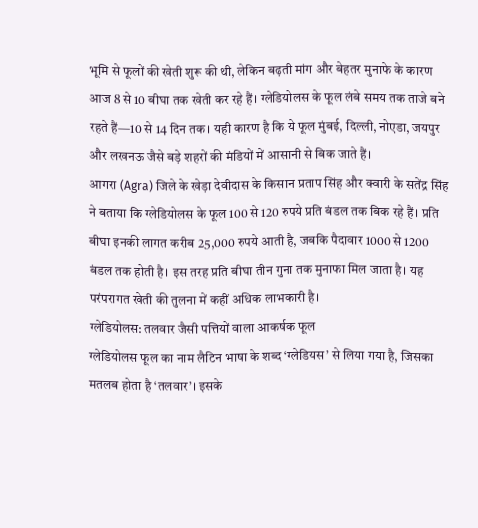भूमि से फूलों की खेती शुरू की थी, लेकिन बढ़ती मांग और बेहतर मुनाफे के कारण आज 8 से 10 बीघा तक खेती कर रहे हैं। ग्लेडियोलस के फूल लंबे समय तक ताजे बने रहते हैं—10 से 14 दिन तक। यही कारण है कि ये फूल मुंबई, दिल्ली, नोएडा, जयपुर और लखनऊ जैसे बड़े शहरों की मंडियों में आसानी से बिक जाते हैं।
आगरा (Agra) जिले के खेड़ा देवीदास के किसान प्रताप सिंह और क्वारी के सतेंद्र सिंह ने बताया कि ग्लेडियोलस के फूल 100 से 120 रुपये प्रति बंडल तक बिक रहे हैं। प्रति बीघा इनकी लागत करीब 25,000 रुपये आती है, जबकि पैदावार 1000 से 1200 बंडल तक होती है। इस तरह प्रति बीघा तीन गुना तक मुनाफा मिल जाता है। यह परंपरागत खेती की तुलना में कहीं अधिक लाभकारी है।
ग्लेडियोलस: तलवार जैसी पत्तियों वाला आकर्षक फूल
ग्लेडियोलस फूल का नाम लैटिन भाषा के शब्द ‘ग्लेडियस’ से लिया गया है, जिसका मतलब होता है ‘तलवार’। इसके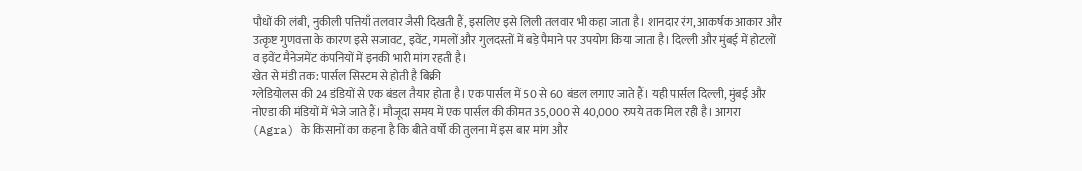पौधों की लंबी, नुकीली पत्तियाँ तलवार जैसी दिखती हैं, इसलिए इसे लिली तलवार भी कहा जाता है। शानदार रंग, आकर्षक आकार और उत्कृष्ट गुणवत्ता के कारण इसे सजावट, इवेंट, गमलों और गुलदस्तों में बड़े पैमाने पर उपयोग किया जाता है। दिल्ली और मुंबई में होटलों व इवेंट मैनेजमेंट कंपनियों में इनकी भारी मांग रहती है।
खेत से मंडी तक: पार्सल सिस्टम से होती है बिक्री
ग्लेडियोलस की 24 डंडियों से एक बंडल तैयार होता है। एक पार्सल में 50 से 60 बंडल लगाए जाते हैं। यही पार्सल दिल्ली, मुंबई और नोएडा की मंडियों में भेजे जाते हैं। मौजूदा समय में एक पार्सल की कीमत 35,000 से 40,000 रुपये तक मिल रही है। आगरा (Agra) के किसानों का कहना है कि बीते वर्षों की तुलना में इस बार मांग और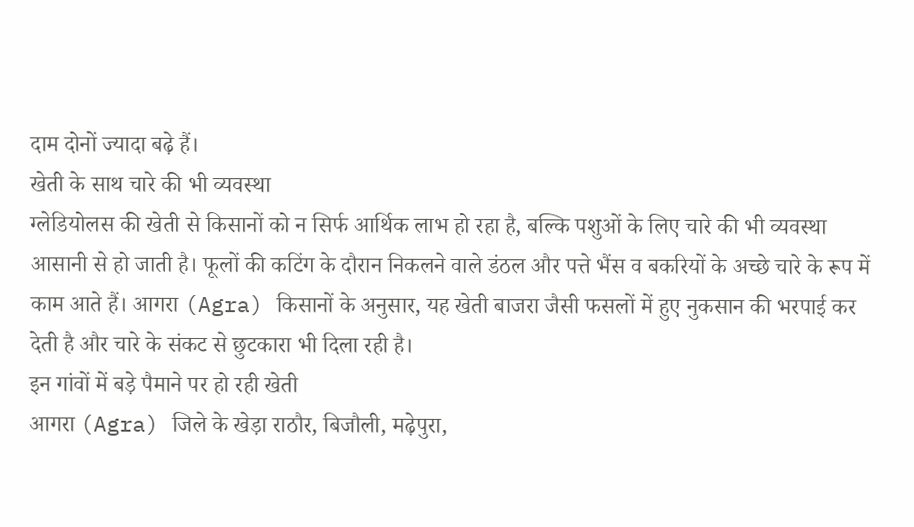दाम दोनों ज्यादा बढ़े हैं।
खेती के साथ चारे की भी व्यवस्था
ग्लेडियोलस की खेती से किसानों को न सिर्फ आर्थिक लाभ हो रहा है, बल्कि पशुओं के लिए चारे की भी व्यवस्था आसानी से हो जाती है। फूलों की कटिंग के दौरान निकलने वाले डंठल और पत्ते भैंस व बकरियों के अच्छे चारे के रूप में काम आते हैं। आगरा (Agra) किसानों के अनुसार, यह खेती बाजरा जैसी फसलों में हुए नुकसान की भरपाई कर देती है और चारे के संकट से छुटकारा भी दिला रही है।
इन गांवों में बड़े पैमाने पर हो रही खेती
आगरा (Agra) जिले के खेड़ा राठौर, बिजौली, मढ़ेपुरा,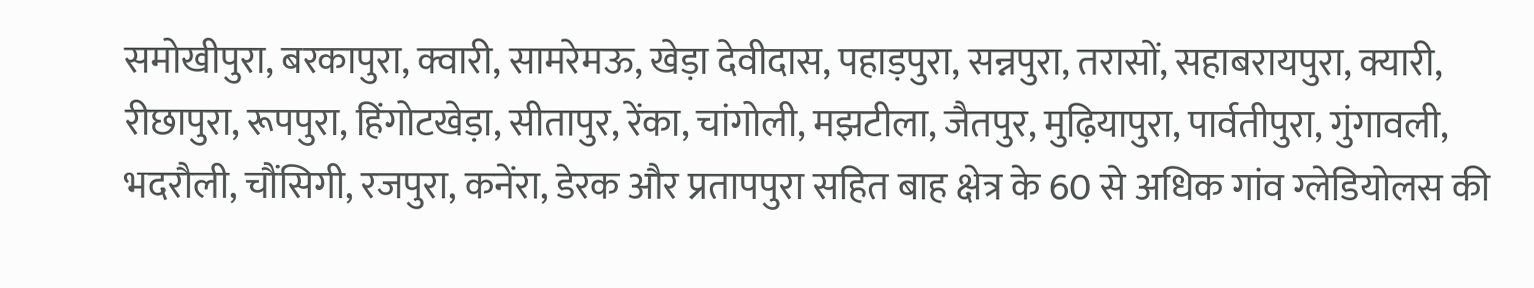समोखीपुरा, बरकापुरा, क्वारी, सामरेमऊ, खेड़ा देवीदास, पहाड़पुरा, सन्नपुरा, तरासों, सहाबरायपुरा, क्यारी, रीछापुरा, रूपपुरा, हिंगोटखेड़ा, सीतापुर, रेंका, चांगोली, मझटीला, जैतपुर, मुढ़ियापुरा, पार्वतीपुरा, गुंगावली, भदरौली, चौंसिगी, रजपुरा, कनेंरा, डेरक और प्रतापपुरा सहित बाह क्षेत्र के 60 से अधिक गांव ग्लेडियोलस की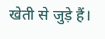खेती से जुड़े हैं।